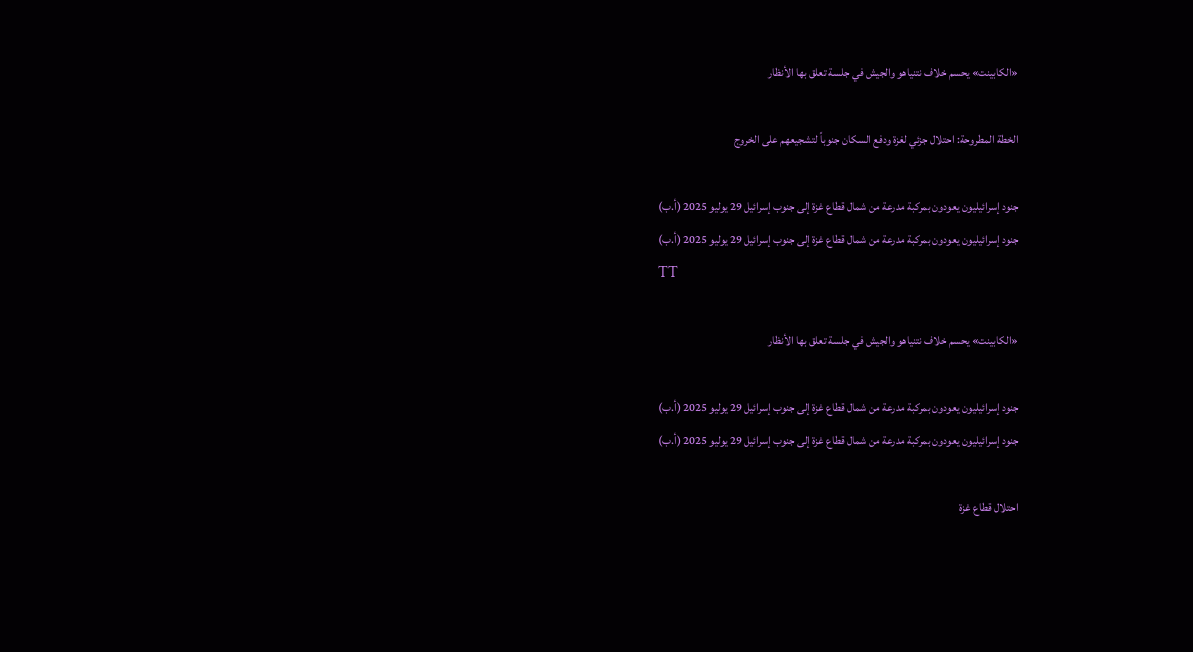«الكابينت» يحسم خلاف نتنياهو والجيش في جلسة تعلق بها الأنظار

الخطة المطروحة: احتلال جزئي لغزة ودفع السكان جنوباً لتشجيعهم على الخروج

جنود إسرائيليون يعودون بمركبة مدرعة من شمال قطاع غزة إلى جنوب إسرائيل 29 يوليو 2025 (أ.ب)
جنود إسرائيليون يعودون بمركبة مدرعة من شمال قطاع غزة إلى جنوب إسرائيل 29 يوليو 2025 (أ.ب)
TT

«الكابينت» يحسم خلاف نتنياهو والجيش في جلسة تعلق بها الأنظار

جنود إسرائيليون يعودون بمركبة مدرعة من شمال قطاع غزة إلى جنوب إسرائيل 29 يوليو 2025 (أ.ب)
جنود إسرائيليون يعودون بمركبة مدرعة من شمال قطاع غزة إلى جنوب إسرائيل 29 يوليو 2025 (أ.ب)

احتلال قطاع غزة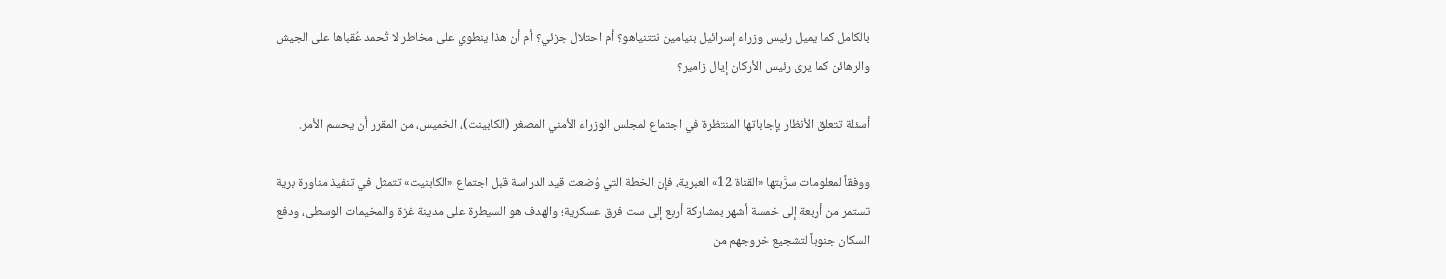بالكامل كما يميل رئيس وزراء إسرائيل بنيامين نتتنياهو؟ أم احتلال جزئي؟ أم أن هذا ينطوي على مخاطر لا تُحمد عُقباها على الجيش والرهائن كما يرى رئيس الأركان إيال زامير؟

أسئلة تتعلق الأنظار بإجاباتها المنتظرة في اجتماع لمجلس الوزراء الأمني المصغر (الكابينت)، الخميس، من المقرر أن يحسم الأمر.

ووفقاً لمعلومات سرَّبتها «القناة 12» العبرية، فإن الخطة التي وُضعت قيد الدراسة قبل اجتماع «الكابنيت» تتمثل في تنفيذ مناورة برية تستمر من أربعة إلى خمسة أشهر بمشاركة أربع إلى ست فرق عسكرية؛ والهدف هو السيطرة على مدينة غزة والمخيمات الوسطى، ودفع السكان جنوباً لتشجيع خروجهم من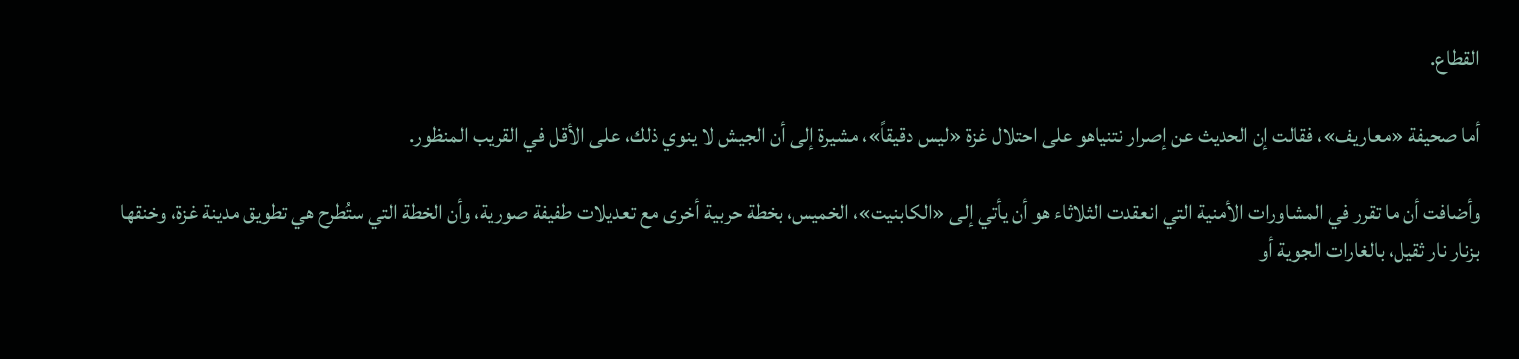القطاع.

أما صحيفة «معاريف»، فقالت إن الحديث عن إصرار نتنياهو على احتلال غزة «ليس دقيقاً»، مشيرة إلى أن الجيش لا ينوي ذلك، على الأقل في القريب المنظور.

وأضافت أن ما تقرر في المشاورات الأمنية التي انعقدت الثلاثاء هو أن يأتي إلى «الكابنيت»، الخميس، بخطة حربية أخرى مع تعديلات طفيفة صورية، وأن الخطة التي ستُطرح هي تطويق مدينة غزة، وخنقها بزنار نار ثقيل، بالغارات الجوية أو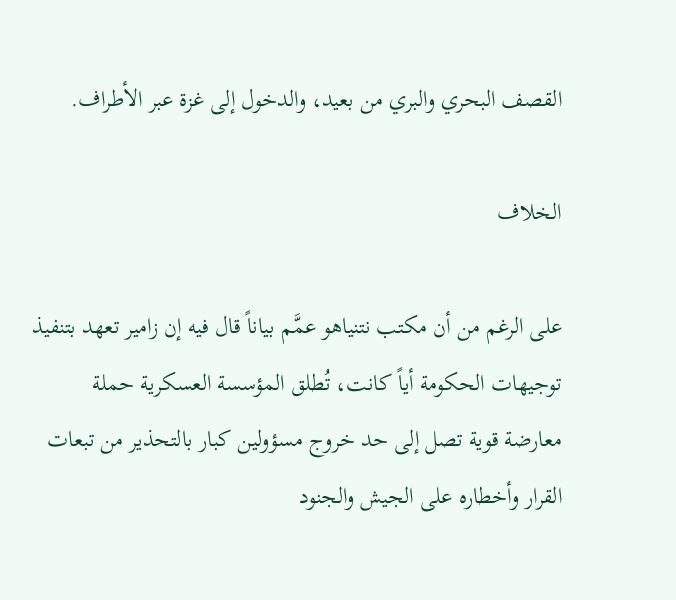القصف البحري والبري من بعيد، والدخول إلى غزة عبر الأطراف.

الخلاف

على الرغم من أن مكتب نتنياهو عمَّم بياناً قال فيه إن زامير تعهد بتنفيذ توجيهات الحكومة أياً كانت، تُطلق المؤسسة العسكرية حملة معارضة قوية تصل إلى حد خروج مسؤولين كبار بالتحذير من تبعات القرار وأخطاره على الجيش والجنود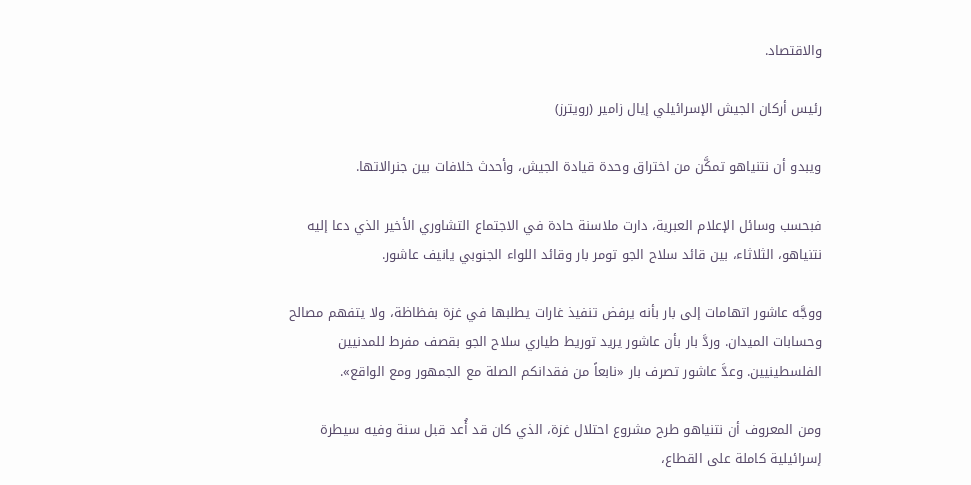والاقتصاد.

رئيس أركان الجيش الإسرائيلي إيال زامير (رويترز)

ويبدو أن نتنياهو تمكَّن من اختراق وحدة قيادة الجيش، وأحدث خلافات بين جنرالاتها.

فبحسب وسائل الإعلام العبرية، دارت ملاسنة حادة في الاجتماع التشاوري الأخير الذي دعا إليه نتنياهو، الثلاثاء، بين قائد سلاح الجو تومر بار وقائد اللواء الجنوبي يانيف عاشور.

ووجَّه عاشور اتهامات إلى بار بأنه يرفض تنفيذ غارات يطلبها في غزة بفظاظة، ولا يتفهم مصالح وحسابات الميدان. وردَّ بار بأن عاشور يريد توريط طياري سلاح الجو بقصف مفرط للمدنيين الفلسطينيين. وعدَّ عاشور تصرف بار «نابعاً من فقدانكم الصلة مع الجمهور ومع الواقع».

ومن المعروف أن نتنياهو طرح مشروع احتلال غزة، الذي كان قد أُعد قبل سنة وفيه سيطرة إسرائيلية كاملة على القطاع،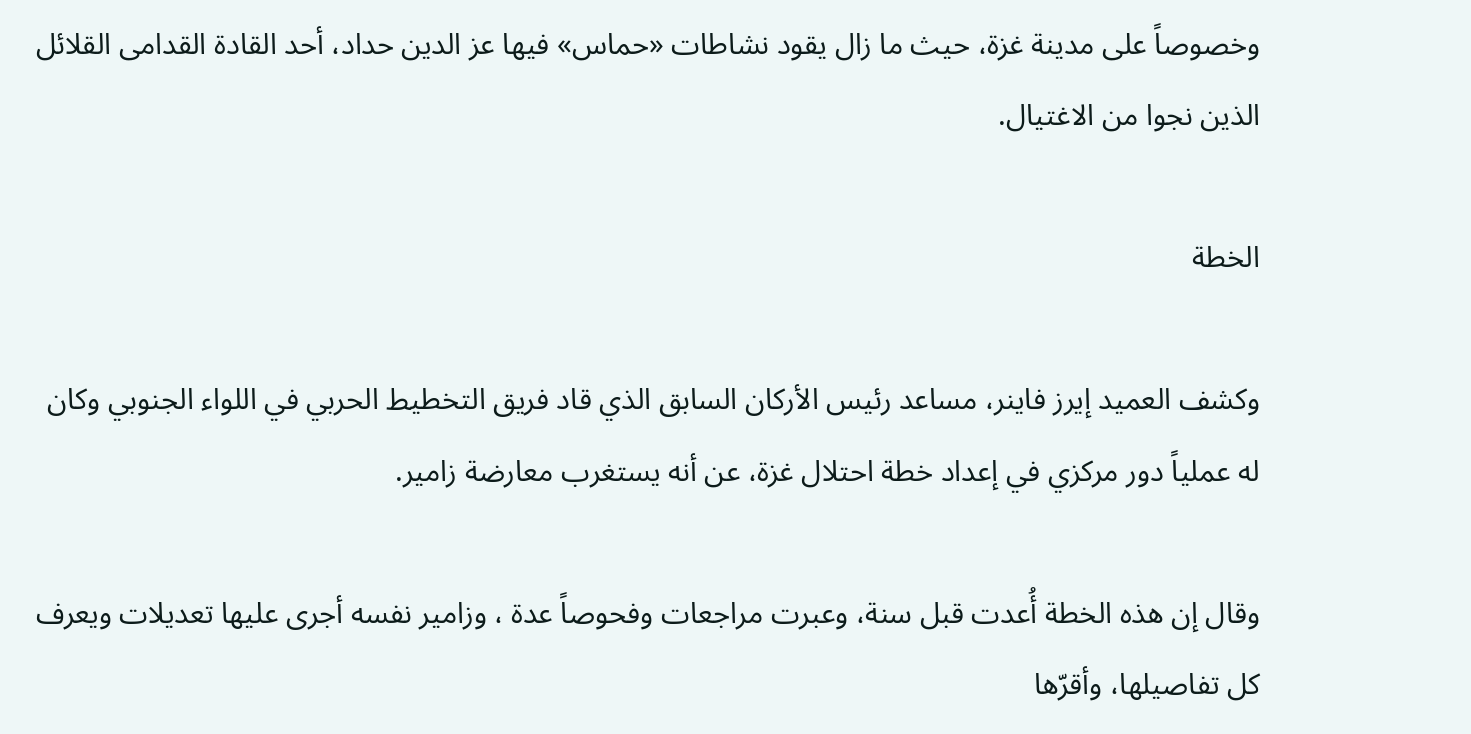وخصوصاً على مدينة غزة، حيث ما زال يقود نشاطات «حماس» فيها عز الدين حداد، أحد القادة القدامى القلائل الذين نجوا من الاغتيال.

الخطة

وكشف العميد إيرز فاينر، مساعد رئيس الأركان السابق الذي قاد فريق التخطيط الحربي في اللواء الجنوبي وكان له عملياً دور مركزي في إعداد خطة احتلال غزة، عن أنه يستغرب معارضة زامير.

وقال إن هذه الخطة أُعدت قبل سنة، وعبرت مراجعات وفحوصاً عدة ، وزامير نفسه أجرى عليها تعديلات ويعرف كل تفاصيلها، وأقرّها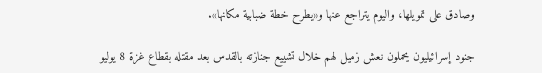وصادق على تمويلها، واليوم يتراجع عنها و«يطرح خطة ضبابية مكانها».

جنود إسرائيليون يحملون نعش زميل لهم خلال تشييع جنازته بالقدس بعد مقتله بقطاع غزة 8 يوليو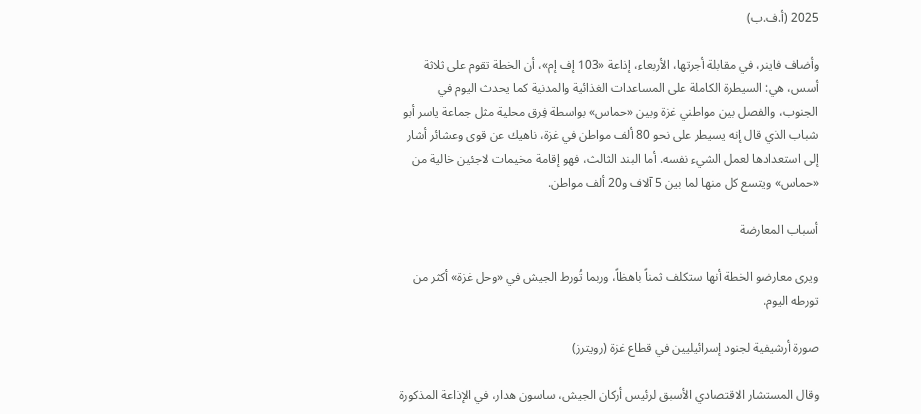2025 (أ.ف.ب)

وأضاف فاينر، في مقابلة أجرتها، الأربعاء، إذاعة «103 إف إم»، أن الخطة تقوم على ثلاثة أسس، هي: السيطرة الكاملة على المساعدات الغذائية والمدنية كما يحدث اليوم في الجنوب، والفصل بين مواطني غزة وبين «حماس» بواسطة فِرق محلية مثل جماعة ياسر أبو شباب الذي قال إنه يسيطر على نحو 80 ألف مواطن في غزة، ناهيك عن قوى وعشائر أشار إلى استعدادها لعمل الشيء نفسه. أما البند الثالث، فهو إقامة مخيمات لاجئين خالية من «حماس» ويتسع كل منها لما بين 5 آلاف و20 ألف مواطن.

أسباب المعارضة

ويرى معارضو الخطة أنها ستكلف ثمناً باهظاً، وربما تُورط الجيش في «وحل غزة» أكثر من تورطه اليوم.

صورة أرشيفية لجنود إسرائيليين في قطاع غزة (رويترز)

وقال المستشار الاقتصادي الأسبق لرئيس أركان الجيش، ساسون هدار، في الإذاعة المذكورة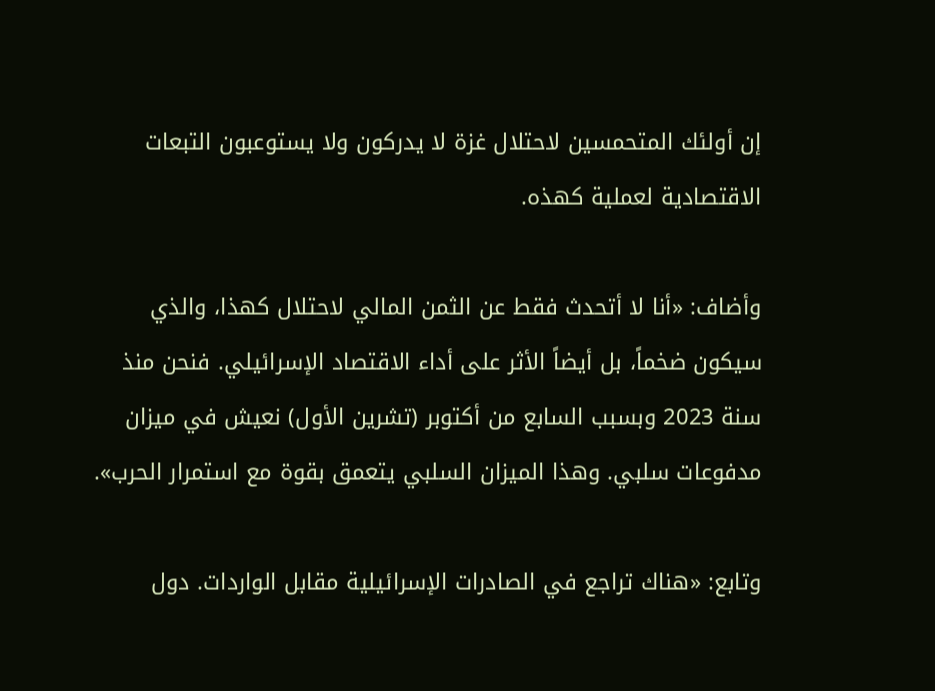إن أولئك المتحمسين لاحتلال غزة لا يدركون ولا يستوعبون التبعات الاقتصادية لعملية كهذه.

وأضاف: «أنا لا أتحدث فقط عن الثمن المالي لاحتلال كهذا، والذي سيكون ضخماً، بل أيضاً الأثر على أداء الاقتصاد الإسرائيلي. فنحن منذ سنة 2023 وبسبب السابع من أكتوبر (تشرين الأول) نعيش في ميزان مدفوعات سلبي. وهذا الميزان السلبي يتعمق بقوة مع استمرار الحرب».

وتابع: «هناك تراجع في الصادرات الإسرائيلية مقابل الواردات. دول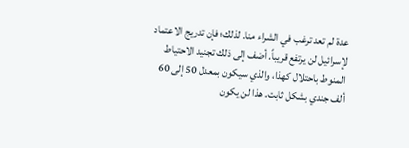عدة لم تعد ترغب في الشراء منا. لذلك؛ فإن تدريج الاعتماد لإسرائيل لن يرتفع قريباً. أضف إلى ذلك تجنيد الاحتياط المنوط باحتلال كهذا، والذي سيكون بمعدل 50 إلى 60 ألف جندي بشكل ثابت. هذا لن يكون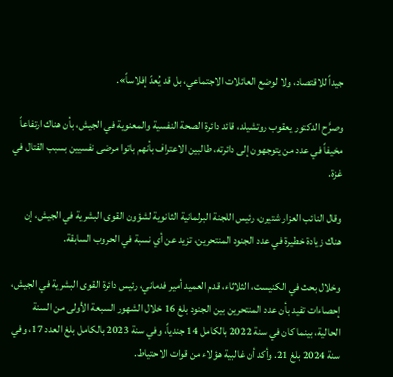جيداً للاقتصاد، ولا لوضع العائلات الاجتماعي، بل قد يُعدّ إفلاساً».

وصرَّح الدكتور يعقوب روتشيلد، قائد دائرة الصحة النفسية والمعنوية في الجيش، بأن هناك ارتفاعاً مخيفاً في عدد من يتوجهون إلى دائرته، طالبين الاعتراف بأنهم باتوا مرضى نفسيين بسبب القتال في غزة.

وقال النائب العزار شتيرن، رئيس اللجنة البرلمانية الثانوية لشؤون القوى البشرية في الجيش، إن هناك زيادة خطيرة في عدد الجنود المنتحرين، تزيد عن أي نسبة في الحروب السابقة.

وخلال بحث في الكنيست، الثلاثاء، قدم العميد أمير فدماني، رئيس دائرة القوى البشرية في الجيش، إحصاءات تفيد بأن عدد المنتحرين بين الجنود بلغ 16 خلال الشهور السبعة الأولى من السنة الحالية، بينما كان في سنة 2022 بالكامل 14 جندياً، وفي سنة 2023 بالكامل بلغ العدد 17، وفي سنة 2024 بلغ 21. وأكد أن غالبية هؤلاء من قوات الاحتياط.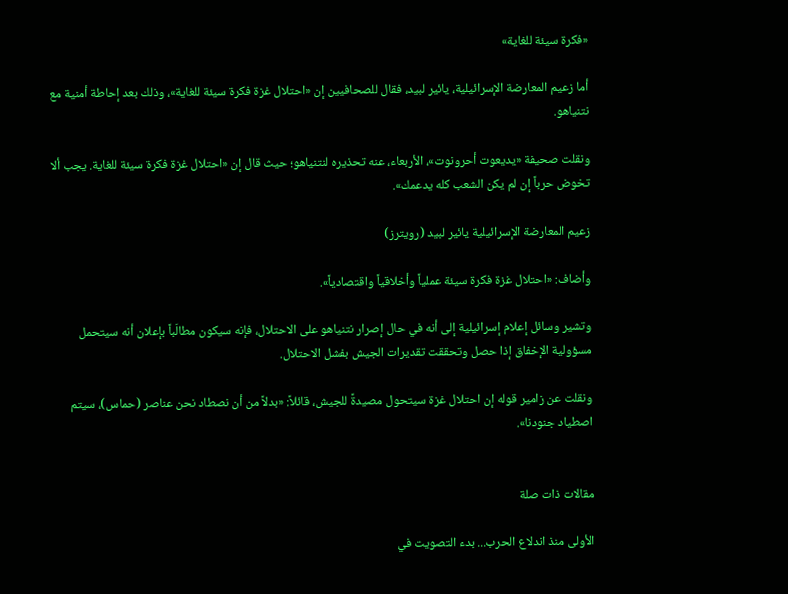«فكرة سيئة للغاية»

أما زعيم المعارضة الإسرائيلية، يائير لبيد، فقال للصحافيين إن «احتلال غزة فكرة سيئة للغاية»، وذلك بعد إحاطة أمنية مع نتنياهو.

ونقلت صحيفة «يديعوت أحرونوت»، الأربعاء، عنه تحذيره لنتنياهو؛ حيث قال إن «احتلال غزة فكرة سيئة للغاية. يجب ألا تخوض حرباً إن لم يكن الشعب كله يدعمك».

زعيم المعارضة الإسرائيلية يائير لبيد (رويترز)

وأضاف: «احتلال غزة فكرة سيئة عملياً وأخلاقياً واقتصادياً».

وتشير وسائل إعلام إسرائيلية إلى أنه في حال إصرار نتنياهو على الاحتلال، فإنه سيكون مطالَباً بإعلان أنه سيتحمل مسؤولية الإخفاق إذا حصل وتحققت تقديرات الجيش بفشل الاحتلال.

ونقلت عن زامير قوله إن احتلال غزة سيتحول مصيدةً للجيش، قائلاً: «بدلاً من أن نصطاد نحن عناصر (حماس)، سيتم اصطياد جنودنا».


مقالات ذات صلة

الأولى منذ اندلاع الحرب... بدء التصويت في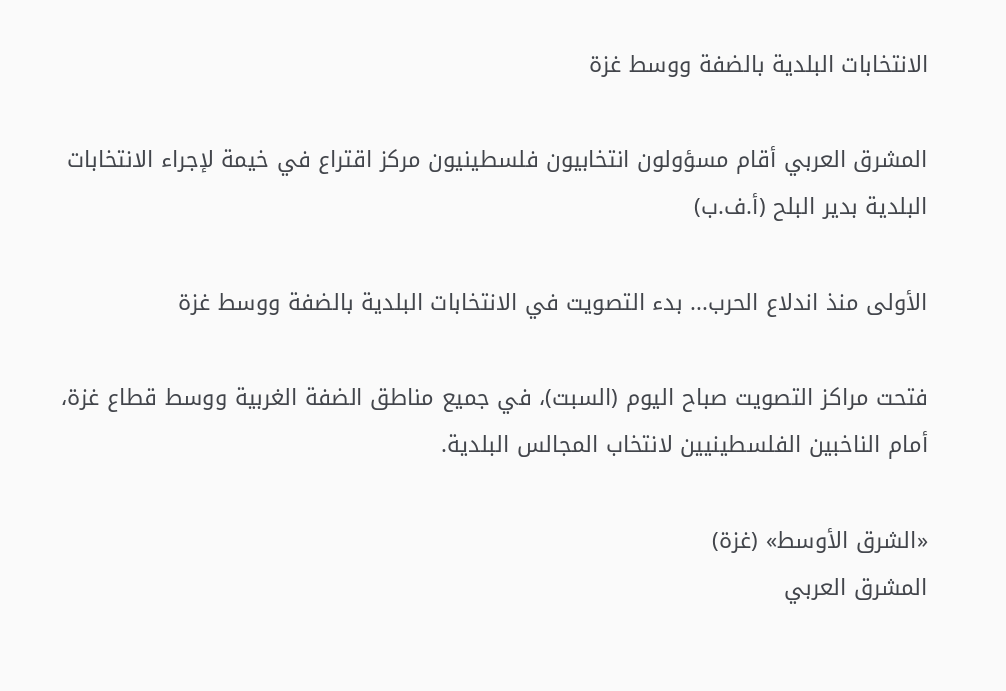الانتخابات البلدية بالضفة ووسط غزة

المشرق العربي أقام مسؤولون انتخابيون فلسطينيون مركز اقتراع في خيمة لإجراء الانتخابات البلدية بدير البلح (أ.ف.ب)

الأولى منذ اندلاع الحرب... بدء التصويت في الانتخابات البلدية بالضفة ووسط غزة

فتحت مراكز التصويت صباح اليوم (السبت)، في جميع مناطق الضفة الغربية ووسط قطاع غزة، أمام الناخبين الفلسطينيين لانتخاب المجالس البلدية.

«الشرق الأوسط» (غزة)
المشرق العربي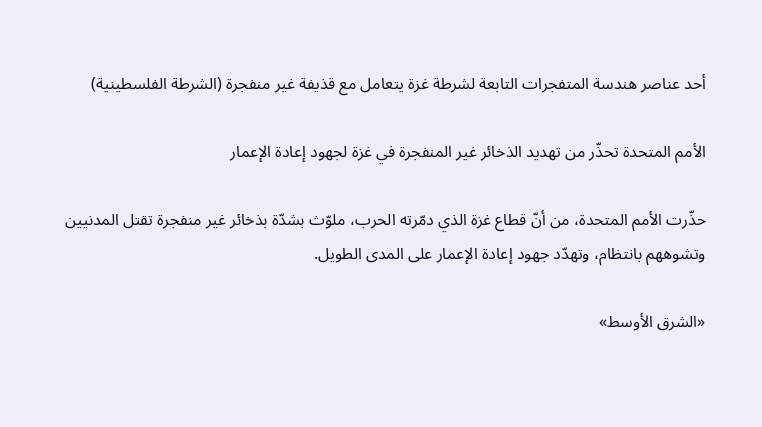أحد عناصر هندسة المتفجرات التابعة لشرطة غزة يتعامل مع قذيفة غير منفجرة (الشرطة الفلسطينية)

الأمم المتحدة تحذّر من تهديد الذخائر غير المنفجرة في غزة لجهود إعادة الإعمار

حذّرت الأمم المتحدة، من أنّ قطاع غزة الذي دمّرته الحرب، ملوّث بشدّة بذخائر غير منفجرة تقتل المدنيين وتشوههم بانتظام، وتهدّد جهود إعادة الإعمار على المدى الطويل.

«الشرق الأوسط»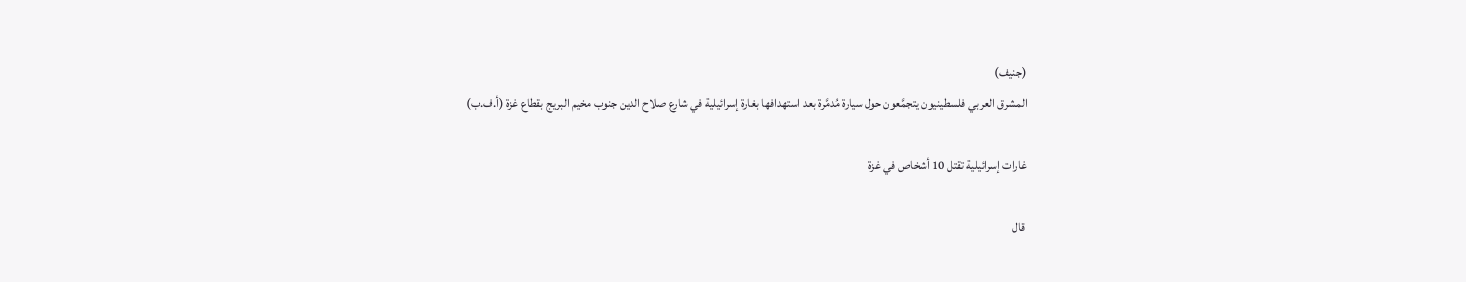(جنيف)
المشرق العربي فلسطينيون يتجمَّعون حول سيارة مُدمَّرة بعد استهدافها بغارة إسرائيلية في شارع صلاح الدين جنوب مخيم البريج بقطاع غزة (أ.ف.ب)

غارات إسرائيلية تقتل 10 أشخاص في غزة

 قال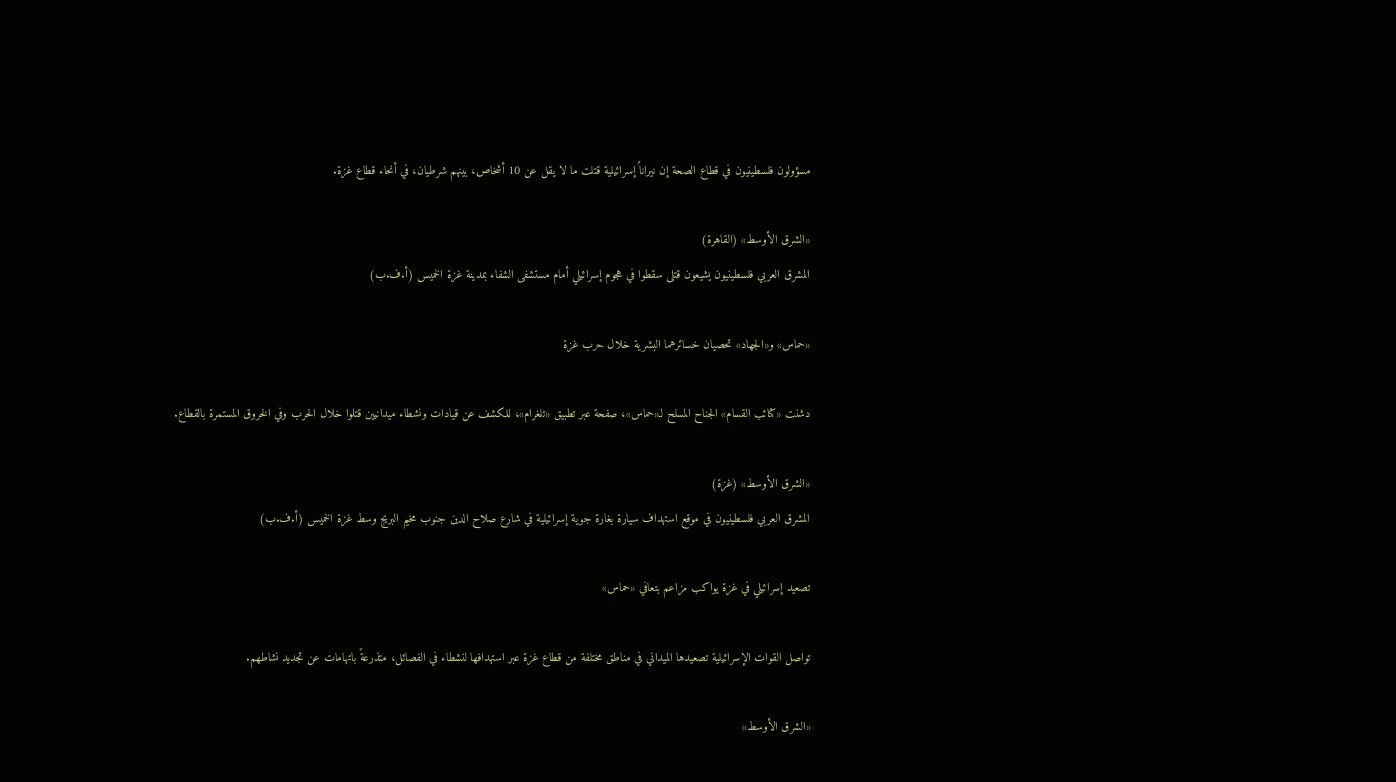مسؤولون فلسطينيون في قطاع الصحة إن نيراناً إسرائيلية قتلت ما لا يقل عن 10 أشخاص، بينهم شرطيان، في أنحاء قطاع غزة.

«الشرق الأوسط» (القاهرة)
المشرق العربي فلسطينيون يشيعون قتلى سقطوا في هجوم إسرائيلي أمام مستشفى الشفاء بمدينة غزة الخميس (أ.ف.ب)

«حماس» و«الجهاد» تحصيان خسائرهما البشرية خلال حرب غزة

دشنت «كتائب القسام» الجناح المسلح لـ«حماس»، صفحة عبر تطبيق «تلغرام»، للكشف عن قيادات ونشطاء ميدانيين قتلوا خلال الحرب وفي الخروق المستمرة بالقطاع.

«الشرق الأوسط» (غزة)
المشرق العربي فلسطينيون في موقع استهداف سيارة بغارة جوية إسرائيلية في شارع صلاح الدين جنوب مخيم البريج وسط غزة الخميس (أ.ف.ب)

تصعيد إسرائيلي في غزة يواكب مزاعم بتعافي «حماس»

تواصل القوات الإسرائيلية تصعيدها الميداني في مناطق مختلفة من قطاع غزة عبر استهدافها لنشطاء في الفصائل، متذرعةً باتهامات عن تجديد نشاطهم.

«الشرق الأوسط»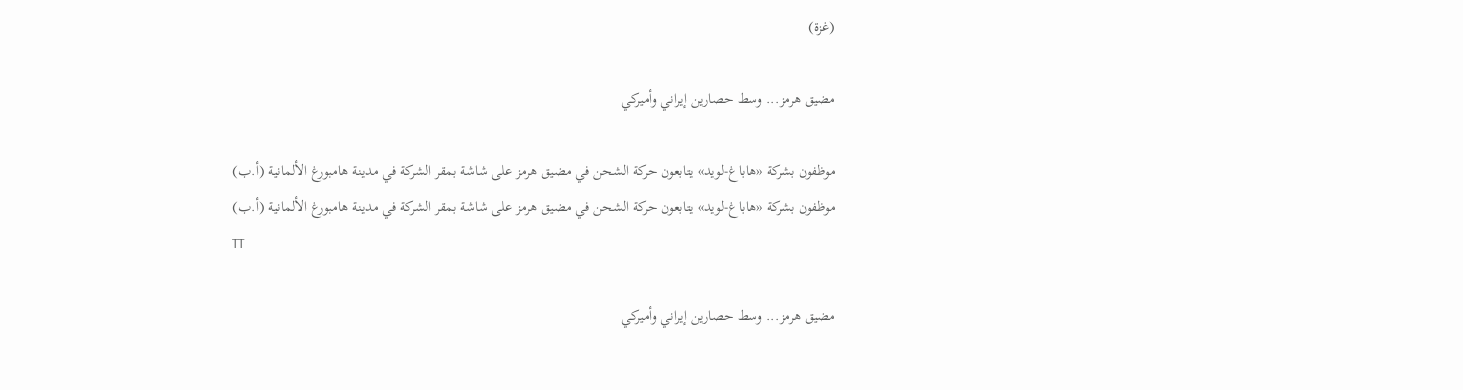(غزة)

مضيق هرمز... وسط حصارين إيراني وأميركي

موظفون بشركة «هاباغ-لويد» يتابعون حركة الشحن في مضيق هرمز على شاشة بمقر الشركة في مدينة هامبورغ الألمانية (أ.ب)
موظفون بشركة «هاباغ-لويد» يتابعون حركة الشحن في مضيق هرمز على شاشة بمقر الشركة في مدينة هامبورغ الألمانية (أ.ب)
TT

مضيق هرمز... وسط حصارين إيراني وأميركي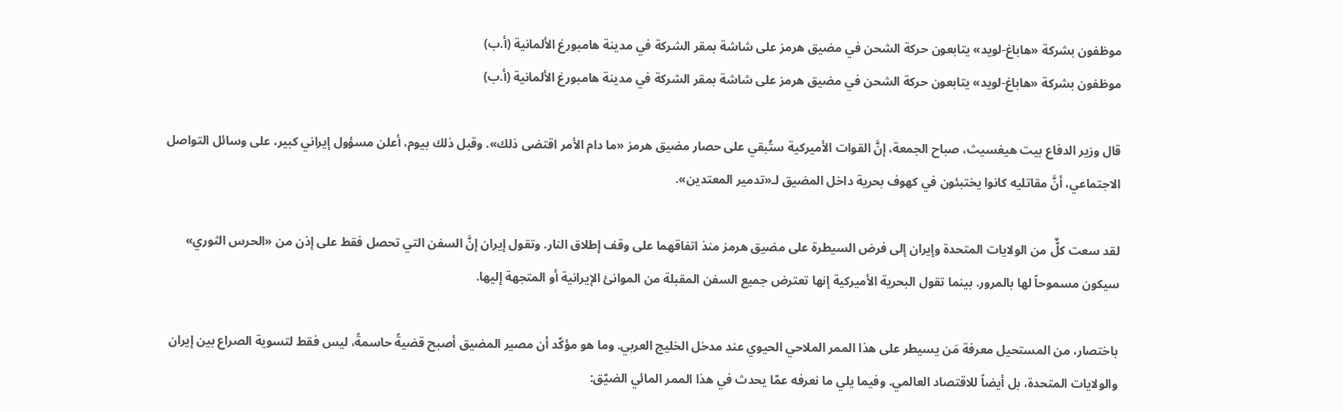موظفون بشركة «هاباغ-لويد» يتابعون حركة الشحن في مضيق هرمز على شاشة بمقر الشركة في مدينة هامبورغ الألمانية (أ.ب)
موظفون بشركة «هاباغ-لويد» يتابعون حركة الشحن في مضيق هرمز على شاشة بمقر الشركة في مدينة هامبورغ الألمانية (أ.ب)

قال وزير الدفاع بيت هيغسيث، صباح الجمعة، إنَّ القوات الأميركية ستُبقي على حصار مضيق هرمز «ما دام الأمر اقتضى ذلك». وقبل ذلك بيوم، أعلن مسؤول إيراني كبير، على وسائل التواصل الاجتماعي، أنَّ مقاتليه كانوا يختبئون في كهوف بحرية داخل المضيق لـ«تدمير المعتدين».

لقد سعت كلٌّ من الولايات المتحدة وإيران إلى فرض السيطرة على مضيق هرمز منذ اتفاقهما على وقف إطلاق النار. وتقول إيران إنَّ السفن التي تحصل فقط على إذن من «الحرس الثوري» سيكون مسموحاً لها بالمرور. بينما تقول البحرية الأميركية إنها تعترض جميع السفن المقبلة من الموانئ الإيرانية أو المتجهة إليها.

باختصار، من المستحيل معرفة مَن يسيطر على هذا الممر الملاحي الحيوي عند مدخل الخليج العربي. وما هو مؤكّد أن مصير المضيق أصبح قضيةً حاسمةً، ليس فقط لتسوية الصراع بين إيران والولايات المتحدة، بل أيضاً للاقتصاد العالمي. وفيما يلي ما نعرفه عمّا يحدث في هذا الممر المائي الضيّق: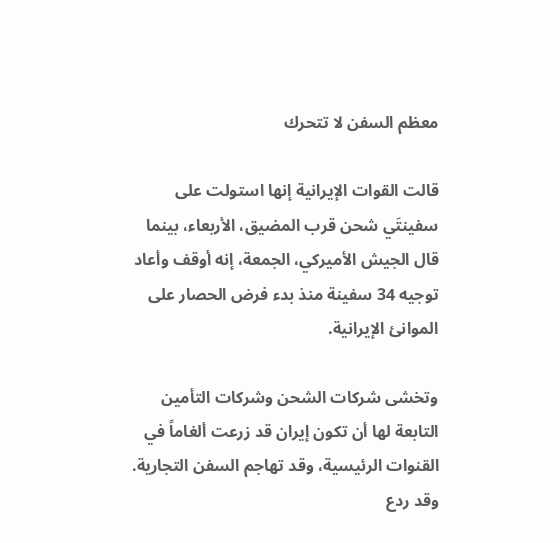معظم السفن لا تتحرك

قالت القوات الإيرانية إنها استولت على سفينتَي شحن قرب المضيق، الأربعاء، بينما قال الجيش الأميركي، الجمعة، إنه أوقف وأعاد توجيه 34 سفينة منذ بدء فرض الحصار على الموانئ الإيرانية.

وتخشى شركات الشحن وشركات التأمين التابعة لها أن تكون إيران قد زرعت ألغاماً في القنوات الرئيسية، وقد تهاجم السفن التجارية. وقد ردع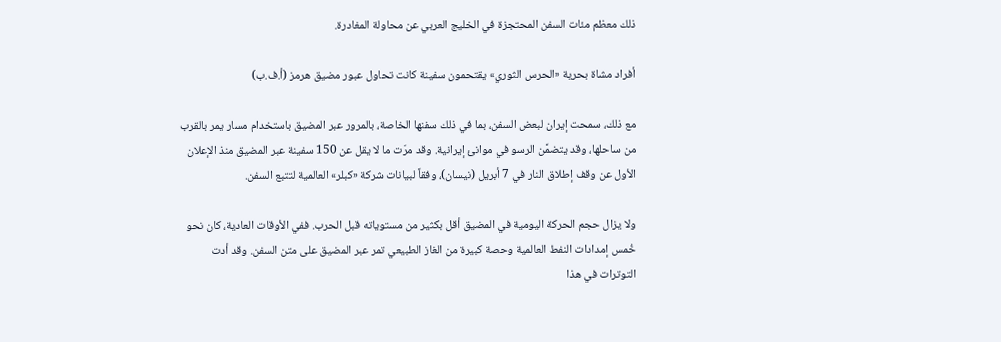ذلك معظم مئات السفن المحتجزة في الخليج العربي عن محاولة المغادرة.

أفراد مشاة بحرية «الحرس الثوري» يقتحمون سفينة كانت تحاول عبور مضيق هرمز (أ.ف.ب)

مع ذلك، سمحت إيران لبعض السفن، بما في ذلك سفنها الخاصة، بالمرور عبر المضيق باستخدام مسار يمر بالقرب من ساحلها، وقد يتضمَّن الرسو في موانئ إيرانية. وقد مرّت ما لا يقل عن 150 سفينة عبر المضيق منذ الإعلان الأول عن وقف إطلاق النار في 7 أبريل (نيسان)، وفقاً لبيانات شركة «كبلر» العالمية لتتبع السفن.

ولا يزال حجم الحركة اليومية في المضيق أقل بكثير من مستوياته قبل الحرب. ففي الأوقات العادية، كان نحو خُمس إمدادات النفط العالمية وحصة كبيرة من الغاز الطبيعي تمر عبر المضيق على متن السفن. وقد أدت التوترات في هذا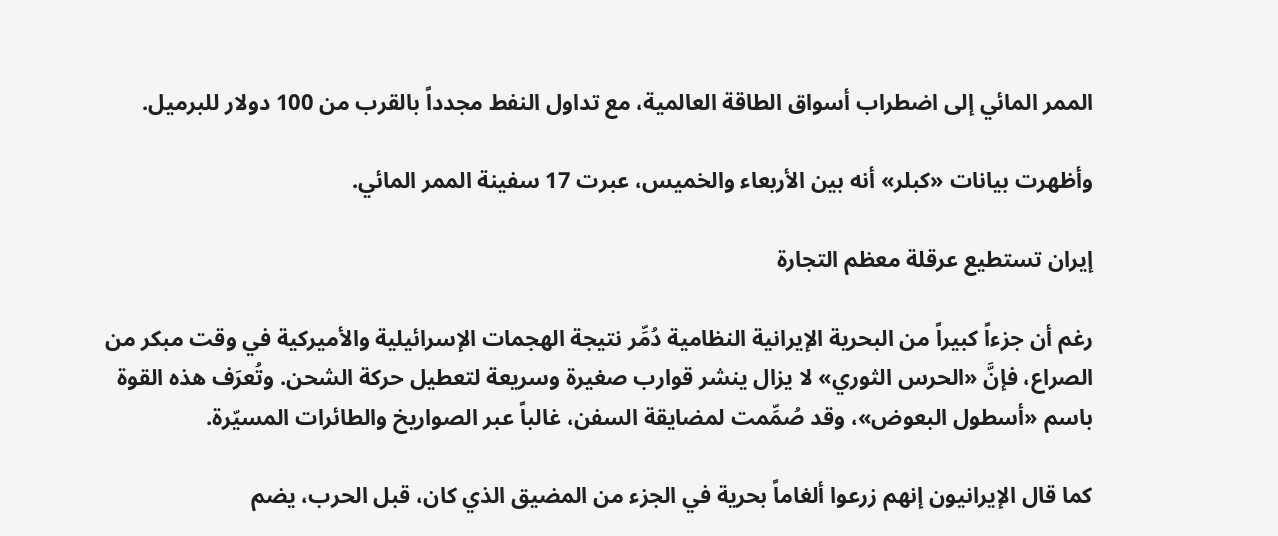الممر المائي إلى اضطراب أسواق الطاقة العالمية، مع تداول النفط مجدداً بالقرب من 100 دولار للبرميل.

وأظهرت بيانات «كبلر» أنه بين الأربعاء والخميس، عبرت 17 سفينة الممر المائي.

إيران تستطيع عرقلة معظم التجارة

رغم أن جزءاً كبيراً من البحرية الإيرانية النظامية دُمِّر نتيجة الهجمات الإسرائيلية والأميركية في وقت مبكر من الصراع، فإنَّ «الحرس الثوري» لا يزال ينشر قوارب صغيرة وسريعة لتعطيل حركة الشحن. وتُعرَف هذه القوة باسم «أسطول البعوض»، وقد صُمِّمت لمضايقة السفن، غالباً عبر الصواريخ والطائرات المسيّرة.

كما قال الإيرانيون إنهم زرعوا ألغاماً بحرية في الجزء من المضيق الذي كان، قبل الحرب، يضم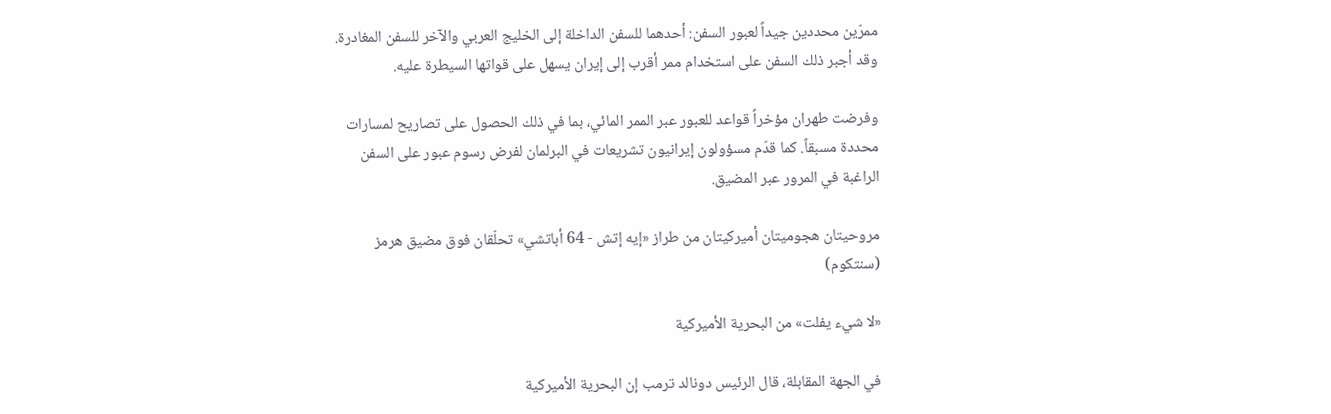ممرّين محددين جيداً لعبور السفن: أحدهما للسفن الداخلة إلى الخليج العربي والآخر للسفن المغادرة. وقد أجبر ذلك السفن على استخدام ممر أقرب إلى إيران يسهل على قواتها السيطرة عليه.

وفرضت طهران مؤخراً قواعد للعبور عبر الممر المائي، بما في ذلك الحصول على تصاريح لمسارات محددة مسبقاً. كما قدّم مسؤولون إيرانيون تشريعات في البرلمان لفرض رسوم عبور على السفن الراغبة في المرور عبر المضيق.

مروحيتان هجوميتان أميركيتان من طراز «إيه إتش - 64 أباتشي» تحلّقان فوق مضيق هرمز (سنتكوم)

«لا شيء يفلت» من البحرية الأميركية

في الجهة المقابلة، قال الرئيس دونالد ترمب إن البحرية الأميركية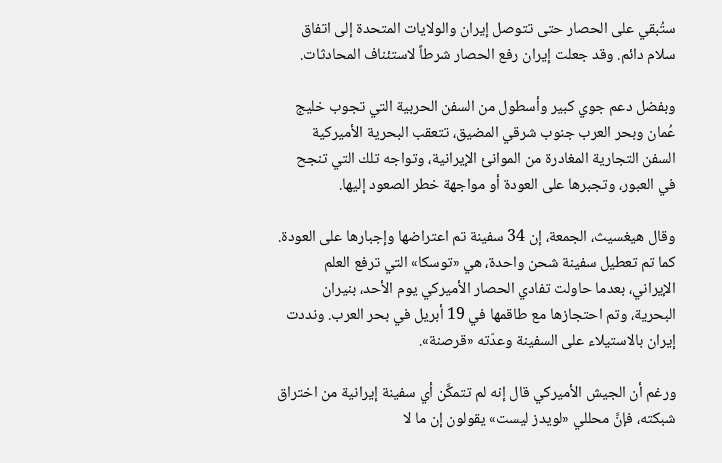ستُبقي على الحصار حتى تتوصل إيران والولايات المتحدة إلى اتفاق سلام دائم. وقد جعلت إيران رفع الحصار شرطاً لاستئناف المحادثات.

وبفضل دعم جوي كبير وأسطول من السفن الحربية التي تجوب خليج عُمان وبحر العرب جنوب شرقي المضيق، تتعقب البحرية الأميركية السفن التجارية المغادرة من الموانئ الإيرانية، وتواجه تلك التي تنجح في العبور، وتجبرها على العودة أو مواجهة خطر الصعود إليها.

وقال هيغسيث، الجمعة، إن 34 سفينة تم اعتراضها وإجبارها على العودة. كما تم تعطيل سفينة شحن واحدة، هي «توسكا» التي ترفع العلم الإيراني، بعدما حاولت تفادي الحصار الأميركي يوم الأحد، بنيران البحرية، وتم احتجازها مع طاقمها في 19 أبريل في بحر العرب. ونددت إيران بالاستيلاء على السفينة وعدّته «قرصنة».

ورغم أن الجيش الأميركي قال إنه لم تتمكَّن أي سفينة إيرانية من اختراق شبكته، فإنَّ محللي «لويدز ليست» يقولون إن ما لا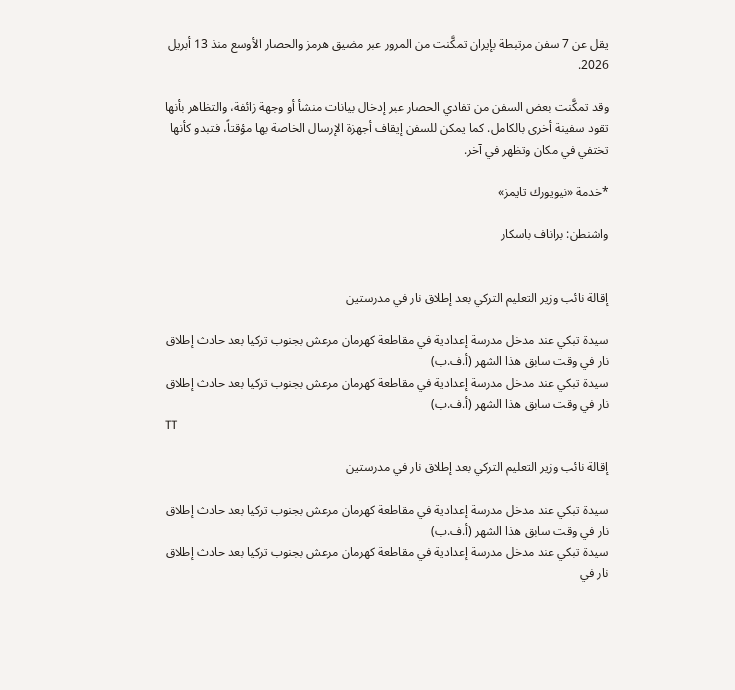يقل عن 7 سفن مرتبطة بإيران تمكَّنت من المرور عبر مضيق هرمز والحصار الأوسع منذ 13 أبريل 2026.

وقد تمكَّنت بعض السفن من تفادي الحصار عبر إدخال بيانات منشأ أو وجهة زائفة، والتظاهر بأنها تقود سفينة أخرى بالكامل. كما يمكن للسفن إيقاف أجهزة الإرسال الخاصة بها مؤقتاً، فتبدو كأنها تختفي في مكان وتظهر في آخر.

*خدمة «نيويورك تايمز»

واشنطن: براناف باسكار


إقالة نائب وزير التعليم التركي بعد إطلاق نار في مدرستين

سيدة تبكي عند مدخل مدرسة إعدادية في مقاطعة كهرمان مرعش بجنوب تركيا بعد حادث إطلاق نار في وقت سابق هذا الشهر (أ.ف.ب)
سيدة تبكي عند مدخل مدرسة إعدادية في مقاطعة كهرمان مرعش بجنوب تركيا بعد حادث إطلاق نار في وقت سابق هذا الشهر (أ.ف.ب)
TT

إقالة نائب وزير التعليم التركي بعد إطلاق نار في مدرستين

سيدة تبكي عند مدخل مدرسة إعدادية في مقاطعة كهرمان مرعش بجنوب تركيا بعد حادث إطلاق نار في وقت سابق هذا الشهر (أ.ف.ب)
سيدة تبكي عند مدخل مدرسة إعدادية في مقاطعة كهرمان مرعش بجنوب تركيا بعد حادث إطلاق نار في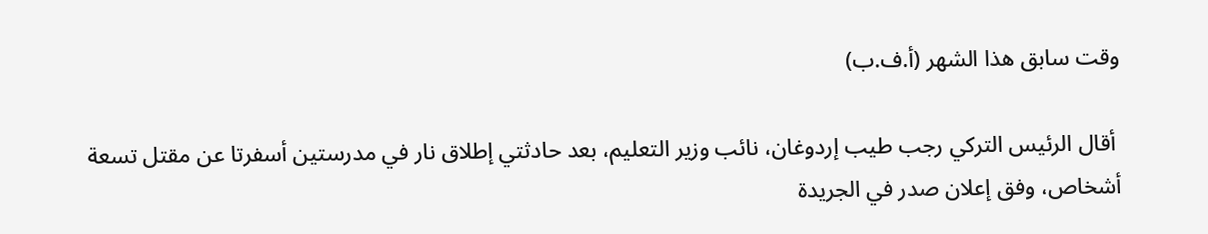وقت سابق هذا الشهر (أ.ف.ب)

 أقال الرئيس التركي رجب طيب إردوغان، نائب وزير التعليم، بعد حادثتي إطلاق نار في مدرستين أسفرتا عن مقتل تسعة أشخاص، وفق إعلان صدر في الجريدة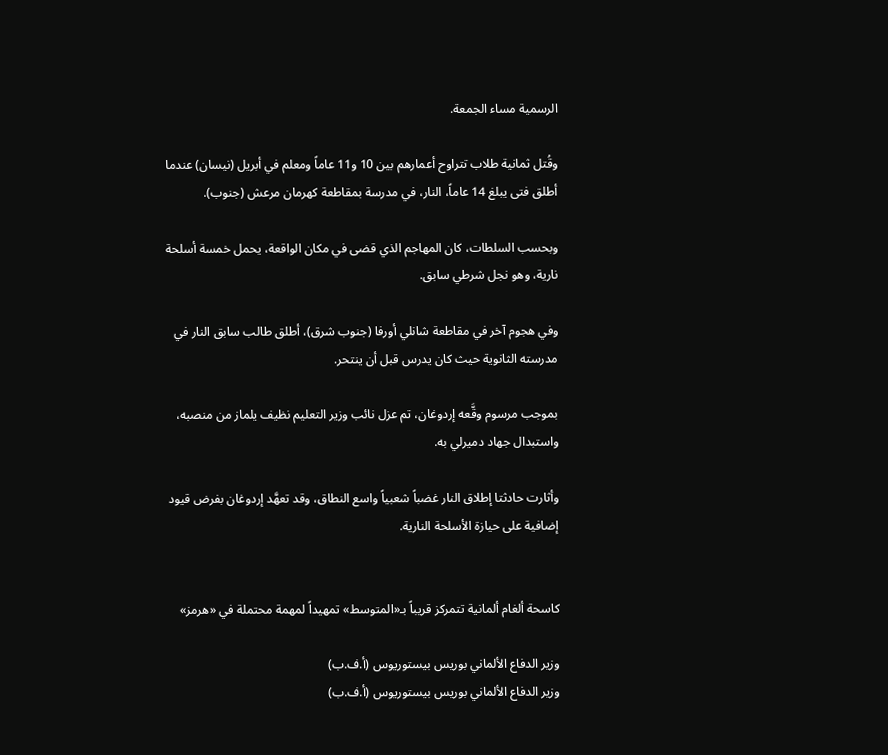الرسمية مساء الجمعة.

وقُتل ثمانية طلاب تتراوح أعمارهم بين 10 و11 عاماً ومعلم في أبريل (نيسان) عندما أطلق فتى يبلغ 14 عاماً، النار، في مدرسة بمقاطعة كهرمان مرعش (جنوب).

وبحسب السلطات، كان المهاجم الذي قضى في مكان الواقعة، يحمل خمسة أسلحة نارية، وهو نجل شرطي سابق.

وفي هجوم آخر في مقاطعة شانلي أورفا (جنوب شرق)، أطلق طالب سابق النار في مدرسته الثانوية حيث كان يدرس قبل أن ينتحر.

بموجب مرسوم وقَّعه إردوغان، تم عزل نائب وزير التعليم نظيف يلماز من منصبه، واستبدال جهاد دميرلي به.

وأثارت حادثتا إطلاق النار غضباً شعبياً واسع النطاق، وقد تعهَّد إردوغان بفرض قيود إضافية على حيازة الأسلحة النارية.


كاسحة ألغام ألمانية تتمركز قريباً بـ«المتوسط» تمهيداً لمهمة محتملة في «هرمز»

وزير الدفاع الألماني بوريس بيستوريوس (أ.ف.ب)
وزير الدفاع الألماني بوريس بيستوريوس (أ.ف.ب)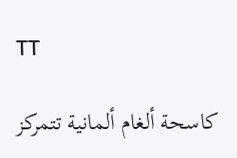TT

كاسحة ألغام ألمانية تتمركز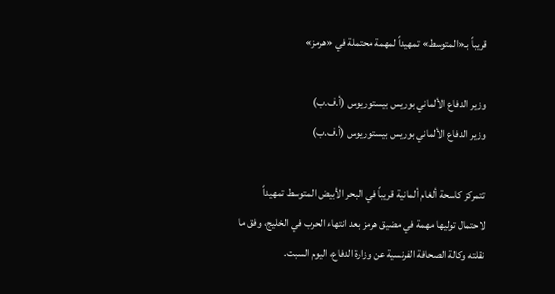قريباً بـ«المتوسط» تمهيداً لمهمة محتملة في «هرمز»

وزير الدفاع الألماني بوريس بيستوريوس (أ.ف.ب)
وزير الدفاع الألماني بوريس بيستوريوس (أ.ف.ب)

تتمركز كاسحة ألغام ألمانية قريباً في البحر الأبيض المتوسط تمهيداً لاحتمال توليها مهمة في مضيق هرمز بعد انتهاء الحرب في الخليج، وفق ما نقلته وكالة الصحافة الفرنسية عن وزارة الدفاع، اليوم السبت.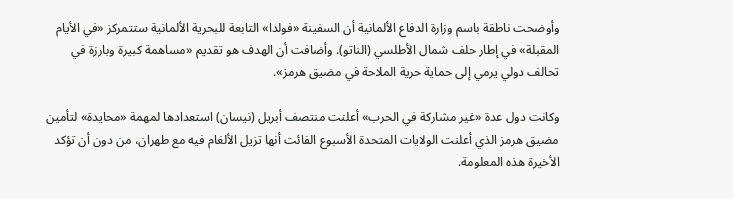وأوضحت ناطقة باسم وزارة الدفاع الألمانية أن السفينة «فولدا» التابعة للبحرية الألمانية ستتمركز «في الأيام المقبلة» في إطار حلف شمال الأطلسي (الناتو). وأضافت أن الهدف هو تقديم «مساهمة كبيرة وبارزة في تحالف دولي يرمي إلى حماية حرية الملاحة في مضيق هرمز».

وكانت دول عدة «غير مشاركة في الحرب» أعلنت منتصف أبريل (نيسان) استعدادها لمهمة «محايدة» لتأمين مضيق هرمز الذي أعلنت الولايات المتحدة الأسبوع الفائت أنها تزيل الألغام فيه مع طهران، من دون أن تؤكد الأخيرة هذه المعلومة.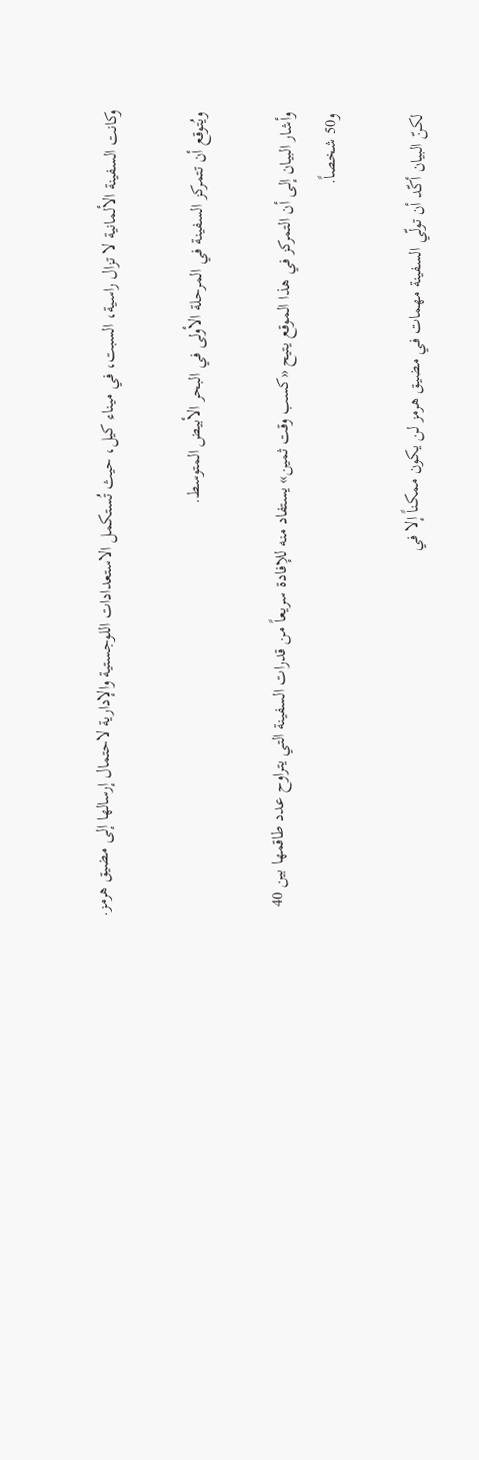وكانت السفينة الألمانية لا تزال راسية، السبت، في ميناء كيل، حيث تُستكمل الاستعدادات اللوجستية والإدارية لاحتمال إرسالها إلى مضيق هرمز.

ويُتوقع أن تتمركز السفينة في المرحلة الأولى في البحر الأبيض المتوسط.

وأشار البيان إلى أن التمركز في هذا الموقع يتيح «كسب وقت ثمين» يستفاد منه للإفادة سريعاً من قدرات السفينة التي يتراوح عدد طاقمها بين 40 و50 شخصاً.

لكنّ البيان أكّد أن تولّي السفينة مهمات في مضيق هرمز لن يكون ممكناً إلا في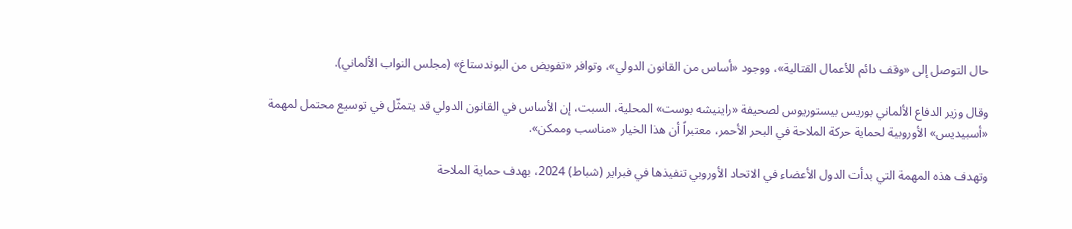حال التوصل إلى «وقف دائم للأعمال القتالية»، ووجود «أساس من القانون الدولي»، وتوافر «تفويض من البوندستاغ» (مجلس النواب الألماني).

وقال وزير الدفاع الألماني بوريس بيستوريوس لصحيفة «راينيشه بوست» المحلية، السبت، إن الأساس في القانون الدولي قد يتمثّل في توسيع محتمل لمهمة «أسبيديس» الأوروبية لحماية حركة الملاحة في البحر الأحمر، معتبراً أن هذا الخيار «مناسب وممكن».

وتهدف هذه المهمة التي بدأت الدول الأعضاء في الاتحاد الأوروبي تنفيذها في فبراير (شباط) 2024، بهدف حماية الملاحة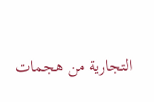التجارية من هجمات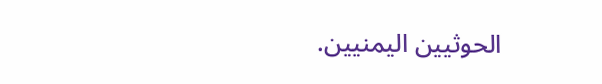الحوثيين اليمنيين.